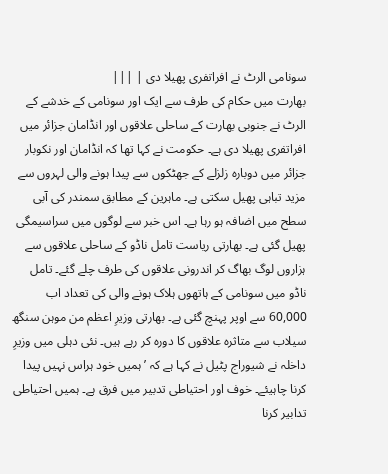سونامی الرٹ نے افراتفری پھیلا دی | |||
بھارت میں حکام کی طرف سے ایک اور سونامی کے خدشے کے الرٹ نے جنوبی بھارت کے ساحلی علاقوں اور انڈامان جزائر میں افراتفری پھیلا دی ہے۔ حکومت نے کہا تھا کہ انڈامان اور نکوبار جزائر میں دوبارہ زلزلے کے جھٹکوں سے پیدا ہونے والی لہروں سے مزید تباہی پھیل سکتی ہے۔ ماہرین کے مطابق سمندر کی آبی سطح میں اضافہ ہو رہا ہے۔ اس خبر سے لوگوں میں سراسیمگی پھیل گئی ہے۔ بھارتی ریاست تامل ناڈو کے ساحلی علاقوں سے ہزاروں لوگ بھاگ کر اندرونی علاقوں کی طرف چلے گئے۔ تامل ناڈو میں سونامی کے ہاتھوں ہلاک ہونے والی کی تعداد اب 60,000 سے اوپر پہنچ گئی ہے۔ بھارتی وزیرِ اعظم من موہن سنگھ سیلاب سے متاثرہ علاقوں کا دورہ کر رہے ہیں۔ نئی دہلی میں وزیرِ داخلہ نے شیوراج پٹیل نے کہا ہے کہ ’ہمیں خود ہراس نہیں پیدا کرنا چاہیئے۔ خوف اور احتیاطی تدبیر میں فرق ہے۔ ہمیں احتیاطی تدابیر کرنا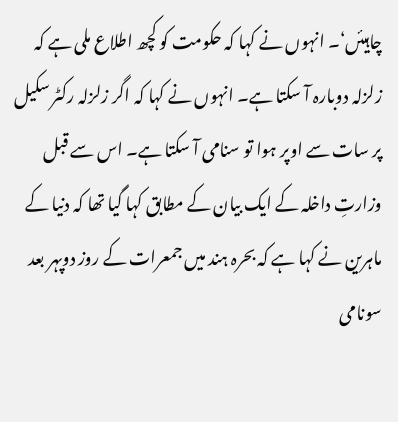چاہیئں‘۔ انہوں نے کہا کہ حکومت کو کچھ اطلاع ملی ہے کہ زلزلہ دوبارہ آ سکتا ہے۔ انہوں نے کہا کہ اگر زلزلہ رکٹر سکیل پر سات سے اوپر ہوا تو سنامی آ سکتا ہے۔ اس سے قبل وزارتِ داخلہ کے ایک بیان کے مطابق کہا گیا تھا کہ دنیا کے ماہرین نے کہا ہے کہ بحرہ ہند میں جمعرات کے روز دوپہر بعد سونامی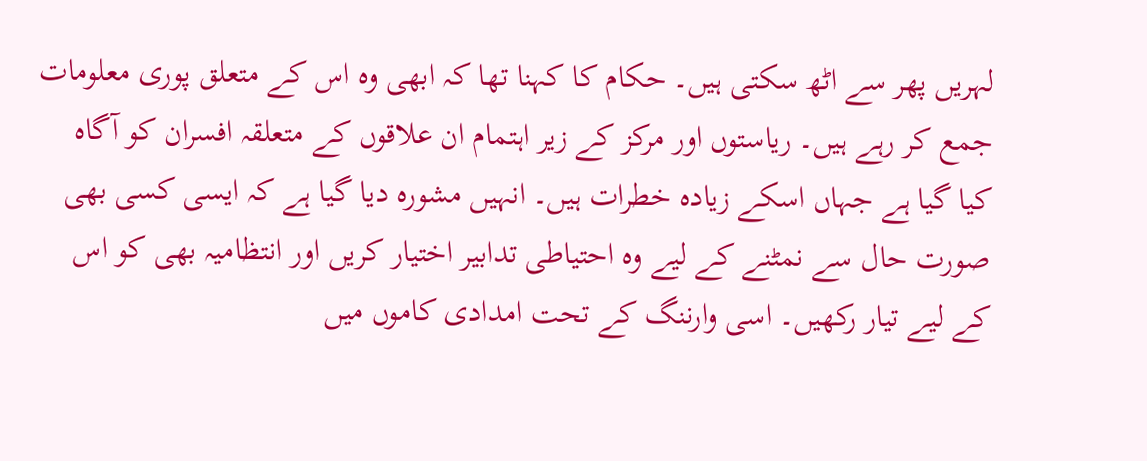لہریں پھر سے اٹھ سکتی ہیں۔ حکام کا کہنا تھا کہ ابھی وہ اس کے متعلق پوری معلومات جمع کر رہے ہیں۔ ریاستوں اور مرکز کے زیر اہتمام ان علاقوں کے متعلقہ افسران کو آگاہ کیا گیا ہے جہاں اسکے زیادہ خطرات ہیں۔ انہیں مشورہ دیا گیا ہے کہ ایسی کسی بھی صورت حال سے نمٹنے کے لیے وہ احتیاطی تدابیر اختیار کریں اور انتظامیہ بھی کو اس کے لیے تیار رکھیں۔ اسی وارننگ کے تحت امدادی کاموں میں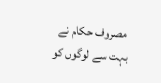مصروف حکام نے بہت سے لوگوں کو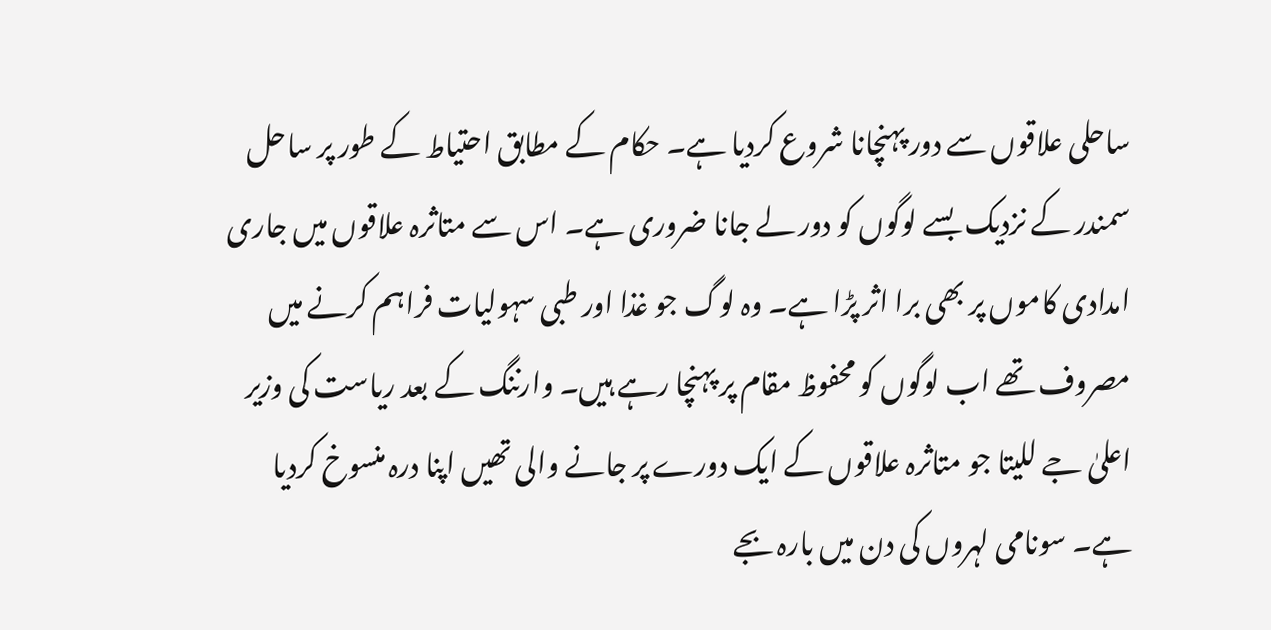ساحلی علاقوں سے دور پہنچانا شروع کردیا ہے۔ حکام کے مطابق احتیاط کے طور پر ساحل سمندر کے نزدیک بسے لوگوں کو دور لے جانا ضروری ہے۔ اس سے متاثرہ علاقوں میں جاری امدادی کاموں پر بھی برا اثر پڑا ہے۔ وہ لوگ جو غذا اور طبی سہولیات فراہم کرنے میں مصروف تھے اب لوگوں کو محفوظ مقام پر پہنچا رہے ہیں۔ وارننگ کے بعد ریاست کی وزیر اعلیٰ جے للیتا جو متاثرہ علاقوں کے ایک دورے پر جانے والی تھیں اپنا درہ منسوخ کردیا ہے۔ سونامی لہروں کی دن میں بارہ بجے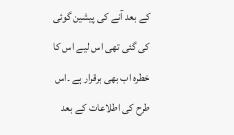کے بعد آنے کی پیشین گوئی کی گئی تھی اس لیے اس کا خطرہ اب بھی برقرار ہے ۔اس طرح کی اطلاعات کے بعد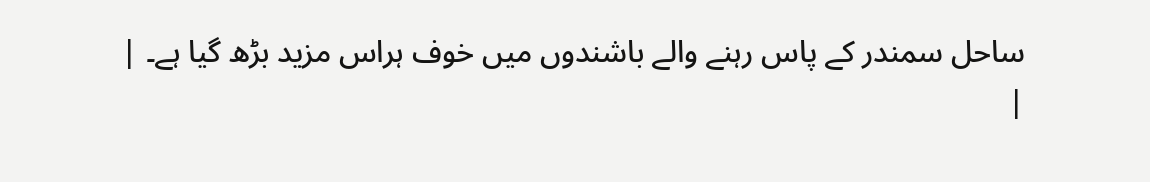ساحل سمندر کے پاس رہنے والے باشندوں میں خوف ہراس مزید بڑھ گیا ہے۔ |
|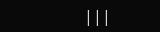|||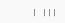| |||